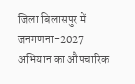जिला बिलासपुर में जनगणना-2027 अभियान का औपचारिक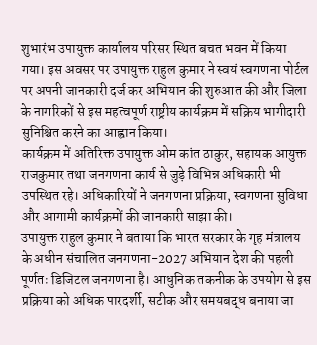शुभारंभ उपायुक्त कार्यालय परिसर स्थित बचत भवन में किया गया। इस अवसर पर उपायुक्त राहुल कुमार ने स्वयं स्वगणना पोर्टल पर अपनी जानकारी दर्ज कर अभियान की शुरुआत की और जिला के नागरिकों से इस महत्वपूर्ण राष्ट्रीय कार्यक्रम में सक्रिय भागीदारी सुनिश्चित करने का आह्वान किया।
कार्यक्रम में अतिरिक्त उपायुक्त ओम कांत ठाकुर, सहायक आयुक्त राजकुमार तथा जनगणना कार्य से जुड़े विभिन्न अधिकारी भी उपस्थित रहे। अधिकारियों ने जनगणना प्रक्रिया, स्वगणना सुविधा और आगामी कार्यक्रमों की जानकारी साझा की।
उपायुक्त राहुल कुमार ने बताया कि भारत सरकार के गृह मंत्रालय के अधीन संचालित जनगणना-2027 अभियान देश की पहली पूर्णतः डिजिटल जनगणना है। आधुनिक तकनीक के उपयोग से इस प्रक्रिया को अधिक पारदर्शी, सटीक और समयबद्ध बनाया जा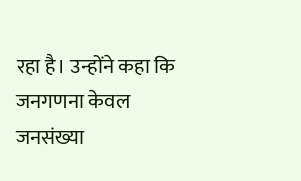रहा है। उन्होंने कहा कि जनगणना केवल जनसंख्या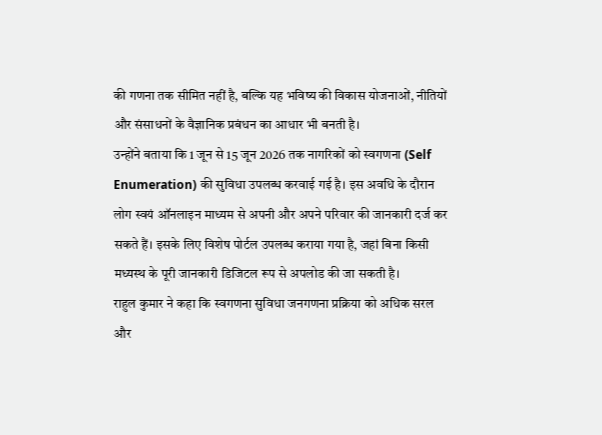की गणना तक सीमित नहीं है, बल्कि यह भविष्य की विकास योजनाओं, नीतियों और संसाधनों के वैज्ञानिक प्रबंधन का आधार भी बनती है।
उन्होंने बताया कि 1 जून से 15 जून 2026 तक नागरिकों को स्वगणना (Self Enumeration) की सुविधा उपलब्ध करवाई गई है। इस अवधि के दौरान लोग स्वयं ऑनलाइन माध्यम से अपनी और अपने परिवार की जानकारी दर्ज कर सकते हैं। इसके लिए विशेष पोर्टल उपलब्ध कराया गया है, जहां बिना किसी मध्यस्थ के पूरी जानकारी डिजिटल रूप से अपलोड की जा सकती है।
राहुल कुमार ने कहा कि स्वगणना सुविधा जनगणना प्रक्रिया को अधिक सरल और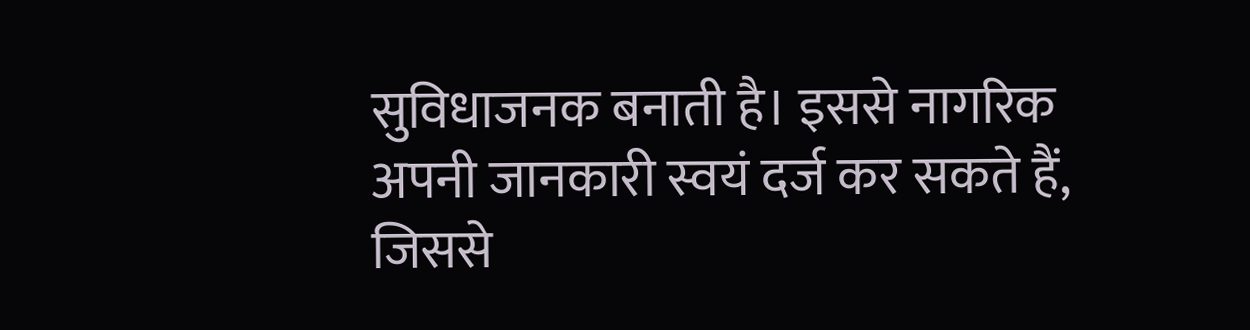सुविधाजनक बनाती है। इससे नागरिक अपनी जानकारी स्वयं दर्ज कर सकते हैं, जिससे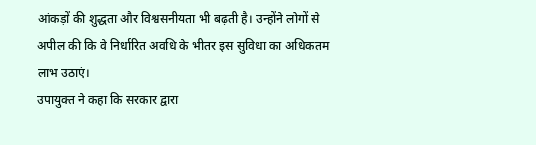आंकड़ों की शुद्धता और विश्वसनीयता भी बढ़ती है। उन्होंने लोगों से अपील की कि वे निर्धारित अवधि के भीतर इस सुविधा का अधिकतम लाभ उठाएं।
उपायुक्त ने कहा कि सरकार द्वारा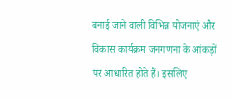बनाई जाने वाली विभिन्न योजनाएं और विकास कार्यक्रम जनगणना के आंकड़ों पर आधारित होते हैं। इसलिए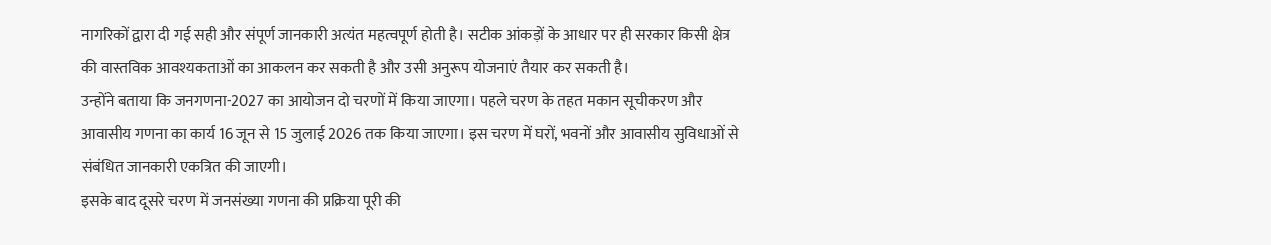नागरिकों द्वारा दी गई सही और संपूर्ण जानकारी अत्यंत महत्वपूर्ण होती है। सटीक आंकड़ों के आधार पर ही सरकार किसी क्षेत्र की वास्तविक आवश्यकताओं का आकलन कर सकती है और उसी अनुरूप योजनाएं तैयार कर सकती है।
उन्होंने बताया कि जनगणना-2027 का आयोजन दो चरणों में किया जाएगा। पहले चरण के तहत मकान सूचीकरण और आवासीय गणना का कार्य 16 जून से 15 जुलाई 2026 तक किया जाएगा। इस चरण में घरों, भवनों और आवासीय सुविधाओं से संबंधित जानकारी एकत्रित की जाएगी।
इसके बाद दूसरे चरण में जनसंख्या गणना की प्रक्रिया पूरी की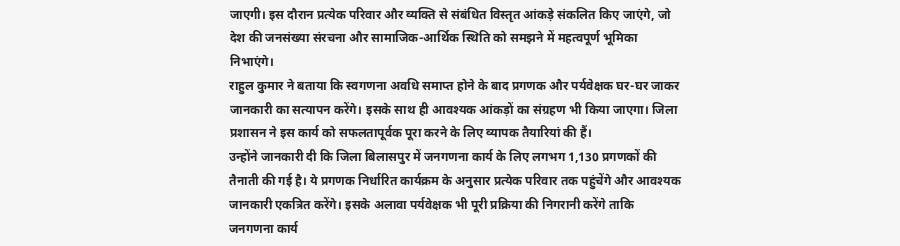जाएगी। इस दौरान प्रत्येक परिवार और व्यक्ति से संबंधित विस्तृत आंकड़े संकलित किए जाएंगे, जो देश की जनसंख्या संरचना और सामाजिक-आर्थिक स्थिति को समझने में महत्वपूर्ण भूमिका निभाएंगे।
राहुल कुमार ने बताया कि स्वगणना अवधि समाप्त होने के बाद प्रगणक और पर्यवेक्षक घर-घर जाकर जानकारी का सत्यापन करेंगे। इसके साथ ही आवश्यक आंकड़ों का संग्रहण भी किया जाएगा। जिला प्रशासन ने इस कार्य को सफलतापूर्वक पूरा करने के लिए व्यापक तैयारियां की हैं।
उन्होंने जानकारी दी कि जिला बिलासपुर में जनगणना कार्य के लिए लगभग 1,130 प्रगणकों की तैनाती की गई है। ये प्रगणक निर्धारित कार्यक्रम के अनुसार प्रत्येक परिवार तक पहुंचेंगे और आवश्यक जानकारी एकत्रित करेंगे। इसके अलावा पर्यवेक्षक भी पूरी प्रक्रिया की निगरानी करेंगे ताकि जनगणना कार्य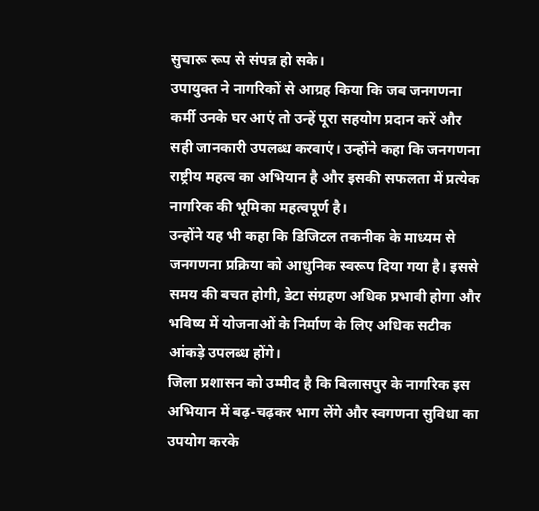सुचारू रूप से संपन्न हो सके।
उपायुक्त ने नागरिकों से आग्रह किया कि जब जनगणना कर्मी उनके घर आएं तो उन्हें पूरा सहयोग प्रदान करें और सही जानकारी उपलब्ध करवाएं। उन्होंने कहा कि जनगणना राष्ट्रीय महत्व का अभियान है और इसकी सफलता में प्रत्येक नागरिक की भूमिका महत्वपूर्ण है।
उन्होंने यह भी कहा कि डिजिटल तकनीक के माध्यम से जनगणना प्रक्रिया को आधुनिक स्वरूप दिया गया है। इससे समय की बचत होगी, डेटा संग्रहण अधिक प्रभावी होगा और भविष्य में योजनाओं के निर्माण के लिए अधिक सटीक आंकड़े उपलब्ध होंगे।
जिला प्रशासन को उम्मीद है कि बिलासपुर के नागरिक इस अभियान में बढ़-चढ़कर भाग लेंगे और स्वगणना सुविधा का उपयोग करके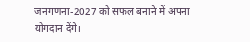जनगणना-2027 को सफल बनाने में अपना योगदान देंगे।